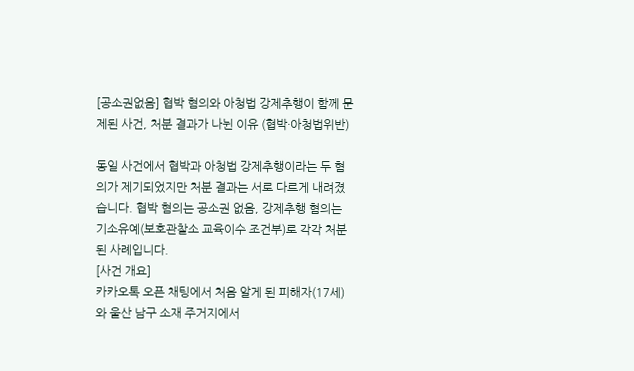[공소권없음] 협박 혐의와 아청법 강제추행이 함께 문제된 사건, 처분 결과가 나뉜 이유 (협박·아청법위반)

동일 사건에서 협박과 아청법 강제추행이라는 두 혐의가 제기되었지만 처분 결과는 서로 다르게 내려졌습니다. 협박 혐의는 공소권 없음, 강제추행 혐의는 기소유예(보호관찰소 교육이수 조건부)로 각각 처분된 사례입니다.
[사건 개요]
카카오톡 오픈 채팅에서 처음 알게 된 피해자(17세)와 울산 남구 소재 주거지에서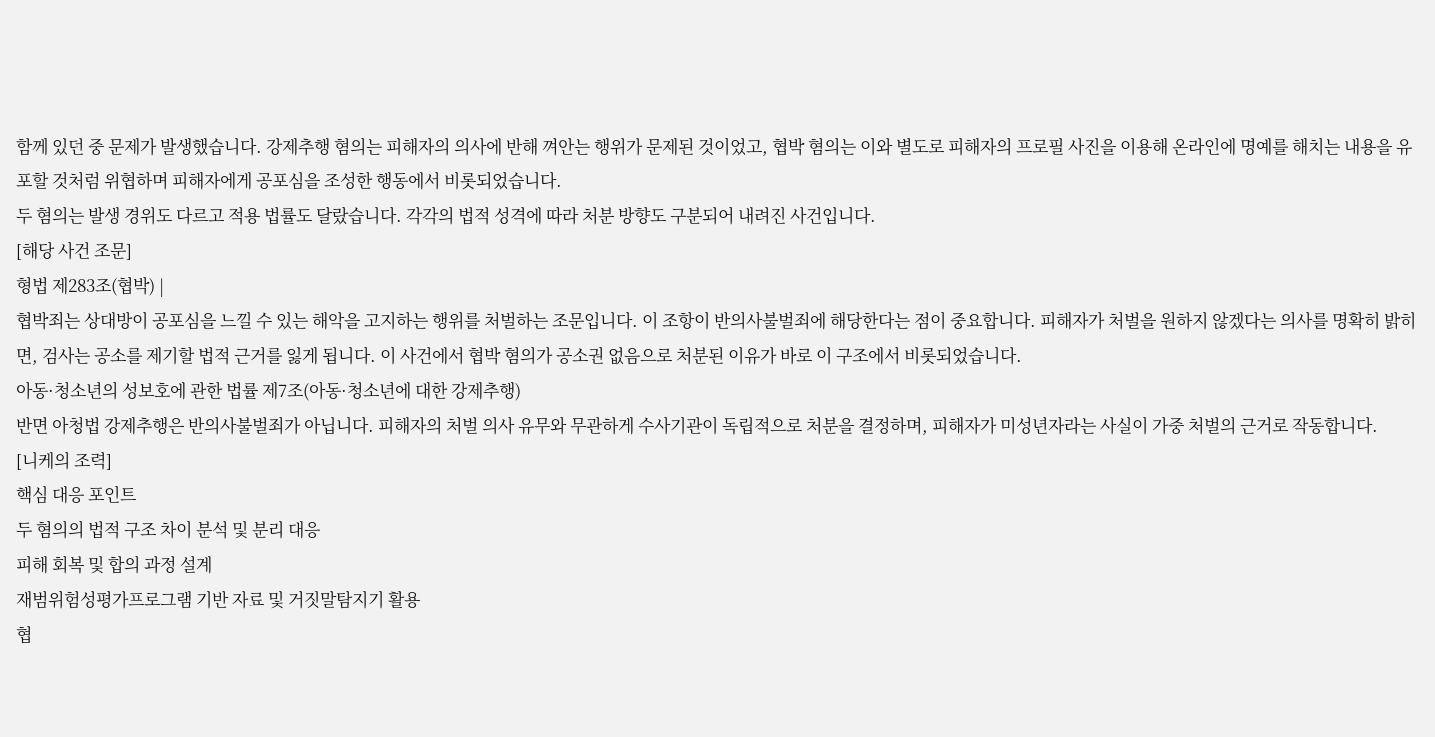함께 있던 중 문제가 발생했습니다. 강제추행 혐의는 피해자의 의사에 반해 껴안는 행위가 문제된 것이었고, 협박 혐의는 이와 별도로 피해자의 프로필 사진을 이용해 온라인에 명예를 해치는 내용을 유포할 것처럼 위협하며 피해자에게 공포심을 조성한 행동에서 비롯되었습니다.
두 혐의는 발생 경위도 다르고 적용 법률도 달랐습니다. 각각의 법적 성격에 따라 처분 방향도 구분되어 내려진 사건입니다.
[해당 사건 조문]
형법 제283조(협박) |
협박죄는 상대방이 공포심을 느낄 수 있는 해악을 고지하는 행위를 처벌하는 조문입니다. 이 조항이 반의사불벌죄에 해당한다는 점이 중요합니다. 피해자가 처벌을 원하지 않겠다는 의사를 명확히 밝히면, 검사는 공소를 제기할 법적 근거를 잃게 됩니다. 이 사건에서 협박 혐의가 공소권 없음으로 처분된 이유가 바로 이 구조에서 비롯되었습니다.
아동·청소년의 성보호에 관한 법률 제7조(아동·청소년에 대한 강제추행)
반면 아청법 강제추행은 반의사불벌죄가 아닙니다. 피해자의 처벌 의사 유무와 무관하게 수사기관이 독립적으로 처분을 결정하며, 피해자가 미성년자라는 사실이 가중 처벌의 근거로 작동합니다.
[니케의 조력]
핵심 대응 포인트
두 혐의의 법적 구조 차이 분석 및 분리 대응
피해 회복 및 합의 과정 설계
재범위험성평가프로그램 기반 자료 및 거짓말탐지기 활용
협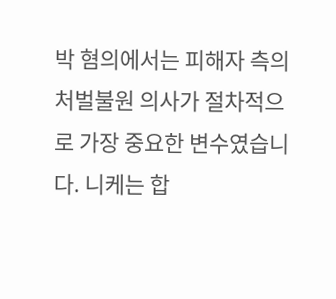박 혐의에서는 피해자 측의 처벌불원 의사가 절차적으로 가장 중요한 변수였습니다. 니케는 합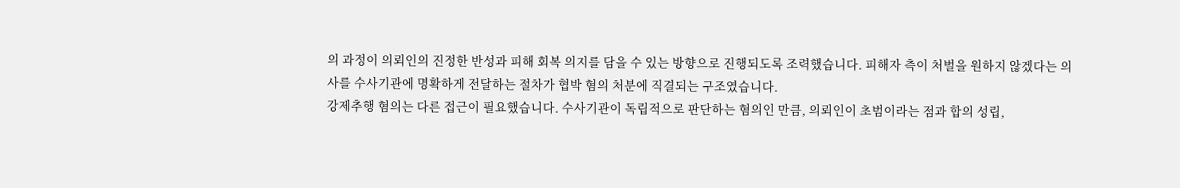의 과정이 의뢰인의 진정한 반성과 피해 회복 의지를 담을 수 있는 방향으로 진행되도록 조력했습니다. 피해자 측이 처벌을 원하지 않겠다는 의사를 수사기관에 명확하게 전달하는 절차가 협박 혐의 처분에 직결되는 구조였습니다.
강제추행 혐의는 다른 접근이 필요했습니다. 수사기관이 독립적으로 판단하는 혐의인 만큼, 의뢰인이 초범이라는 점과 합의 성립,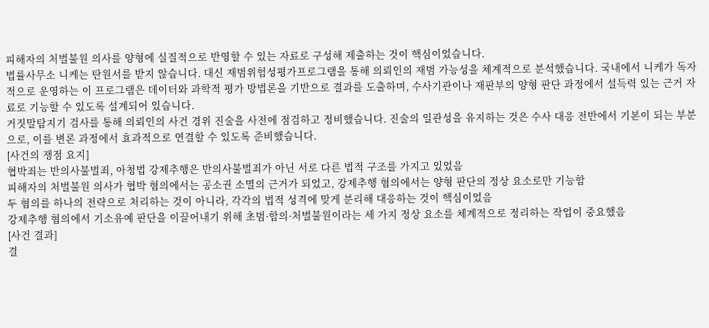피해자의 처벌불원 의사를 양형에 실질적으로 반영할 수 있는 자료로 구성해 제출하는 것이 핵심이었습니다.
법률사무소 니케는 탄원서를 받지 않습니다. 대신 재범위험성평가프로그램을 통해 의뢰인의 재범 가능성을 체계적으로 분석했습니다. 국내에서 니케가 독자적으로 운영하는 이 프로그램은 데이터와 과학적 평가 방법론을 기반으로 결과를 도출하며, 수사기관이나 재판부의 양형 판단 과정에서 설득력 있는 근거 자료로 기능할 수 있도록 설계되어 있습니다.
거짓말탐지기 검사를 통해 의뢰인의 사건 경위 진술을 사전에 점검하고 정비했습니다. 진술의 일관성을 유지하는 것은 수사 대응 전반에서 기본이 되는 부분으로, 이를 변론 과정에서 효과적으로 연결할 수 있도록 준비했습니다.
[사건의 쟁점 요지]
협박죄는 반의사불벌죄, 아청법 강제추행은 반의사불벌죄가 아닌 서로 다른 법적 구조를 가지고 있었음
피해자의 처벌불원 의사가 협박 혐의에서는 공소권 소멸의 근거가 되었고, 강제추행 혐의에서는 양형 판단의 정상 요소로만 기능함
두 혐의를 하나의 전략으로 처리하는 것이 아니라, 각각의 법적 성격에 맞게 분리해 대응하는 것이 핵심이었음
강제추행 혐의에서 기소유예 판단을 이끌어내기 위해 초범·합의·처벌불원이라는 세 가지 정상 요소를 체계적으로 정리하는 작업이 중요했음
[사건 결과]
결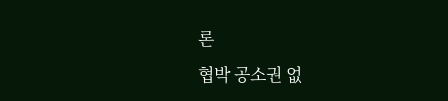론
협박 공소권 없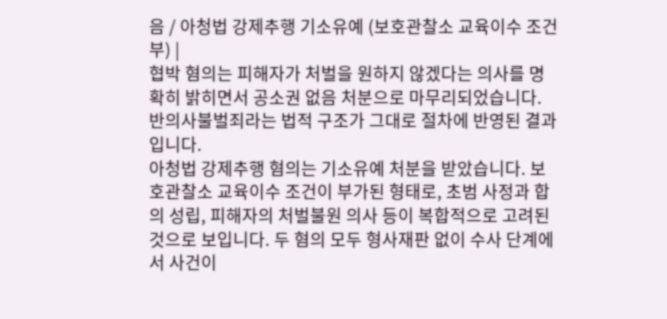음 / 아청법 강제추행 기소유예 (보호관찰소 교육이수 조건부) |
협박 혐의는 피해자가 처벌을 원하지 않겠다는 의사를 명확히 밝히면서 공소권 없음 처분으로 마무리되었습니다. 반의사불벌죄라는 법적 구조가 그대로 절차에 반영된 결과입니다.
아청법 강제추행 혐의는 기소유예 처분을 받았습니다. 보호관찰소 교육이수 조건이 부가된 형태로, 초범 사정과 합의 성립, 피해자의 처벌불원 의사 등이 복합적으로 고려된 것으로 보입니다. 두 혐의 모두 형사재판 없이 수사 단계에서 사건이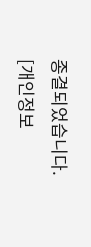종결되었습니다.
[개인정보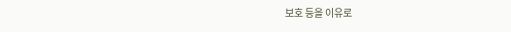보호 등을 이유로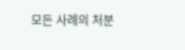모든 사례의 처분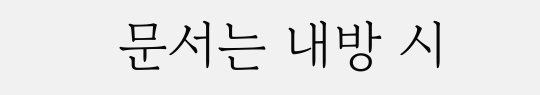문서는 내방 시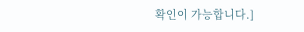확인이 가능합니다.]